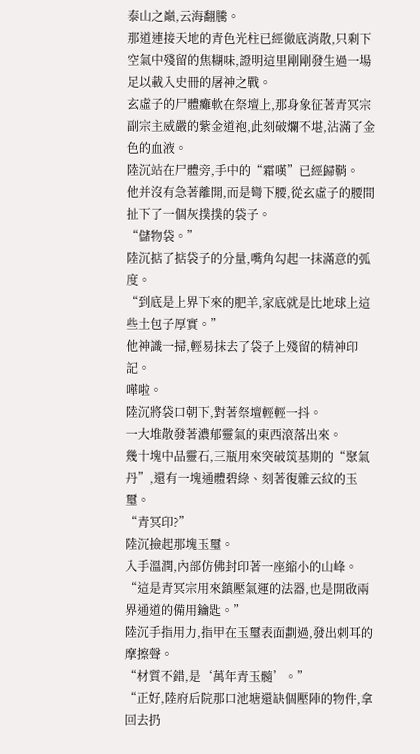泰山之巔,云海翻騰。
那道連接天地的青色光柱已經徹底消散,只剩下空氣中殘留的焦糊味,證明這里剛剛發生過一場足以載入史冊的屠神之戰。
玄虛子的尸體癱軟在祭壇上,那身象征著青冥宗副宗主威嚴的紫金道袍,此刻破爛不堪,沾滿了金色的血液。
陸沉站在尸體旁,手中的“霜嘆”已經歸鞘。
他并沒有急著離開,而是彎下腰,從玄虛子的腰間扯下了一個灰撲撲的袋子。
“儲物袋。”
陸沉掂了掂袋子的分量,嘴角勾起一抹滿意的弧度。
“到底是上界下來的肥羊,家底就是比地球上這些土包子厚實。”
他神識一掃,輕易抹去了袋子上殘留的精神印記。
嘩啦。
陸沉將袋口朝下,對著祭壇輕輕一抖。
一大堆散發著濃郁靈氣的東西滾落出來。
幾十塊中品靈石,三瓶用來突破筑基期的“聚氣丹”,還有一塊通體碧綠、刻著復雜云紋的玉璽。
“青冥印?”
陸沉撿起那塊玉璽。
入手溫潤,內部仿佛封印著一座縮小的山峰。
“這是青冥宗用來鎮壓氣運的法器,也是開啟兩界通道的備用鑰匙。”
陸沉手指用力,指甲在玉璽表面劃過,發出刺耳的摩擦聲。
“材質不錯,是‘萬年青玉髓’。”
“正好,陸府后院那口池塘還缺個壓陣的物件,拿回去扔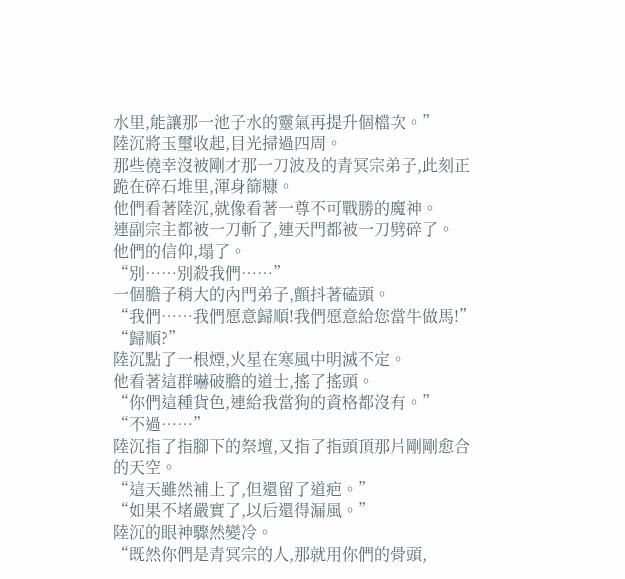水里,能讓那一池子水的靈氣再提升個檔次。”
陸沉將玉璽收起,目光掃過四周。
那些僥幸沒被剛才那一刀波及的青冥宗弟子,此刻正跪在碎石堆里,渾身篩糠。
他們看著陸沉,就像看著一尊不可戰勝的魔神。
連副宗主都被一刀斬了,連天門都被一刀劈碎了。
他們的信仰,塌了。
“別……別殺我們……”
一個膽子稍大的內門弟子,顫抖著磕頭。
“我們……我們愿意歸順!我們愿意給您當牛做馬!”
“歸順?”
陸沉點了一根煙,火星在寒風中明滅不定。
他看著這群嚇破膽的道士,搖了搖頭。
“你們這種貨色,連給我當狗的資格都沒有。”
“不過……”
陸沉指了指腳下的祭壇,又指了指頭頂那片剛剛愈合的天空。
“這天雖然補上了,但還留了道疤。”
“如果不堵嚴實了,以后還得漏風。”
陸沉的眼神驟然變冷。
“既然你們是青冥宗的人,那就用你們的骨頭,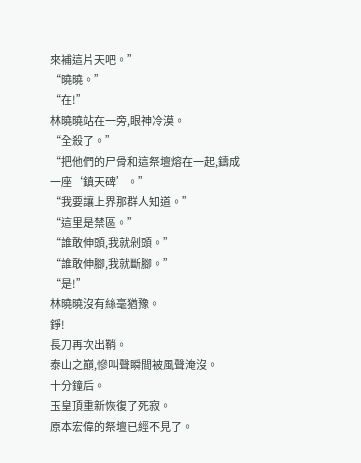來補這片天吧。”
“曉曉。”
“在!”
林曉曉站在一旁,眼神冷漠。
“全殺了。”
“把他們的尸骨和這祭壇熔在一起,鑄成一座‘鎮天碑’。”
“我要讓上界那群人知道。”
“這里是禁區。”
“誰敢伸頭,我就剁頭。”
“誰敢伸腳,我就斷腳。”
“是!”
林曉曉沒有絲毫猶豫。
錚!
長刀再次出鞘。
泰山之巔,慘叫聲瞬間被風聲淹沒。
十分鐘后。
玉皇頂重新恢復了死寂。
原本宏偉的祭壇已經不見了。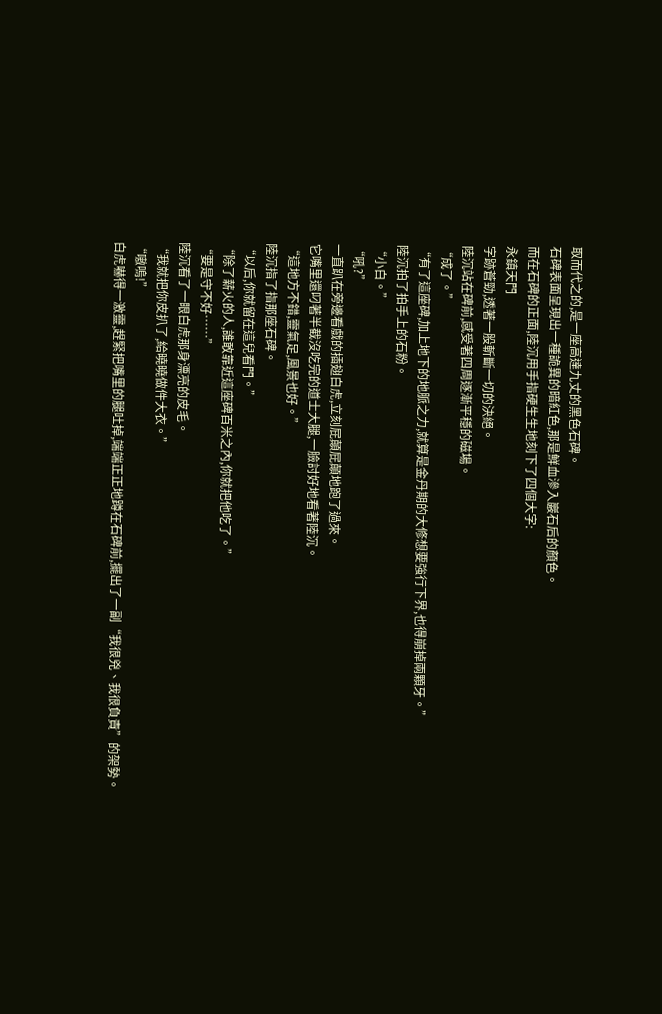取而代之的,是一座高達九丈的黑色石碑。
石碑表面呈現出一種詭異的暗紅色,那是鮮血滲入巖石后的顏色。
而在石碑的正面,陸沉用手指硬生生地刻下了四個大字:
永鎮天門
字跡蒼勁,透著一股斬斷一切的決絕。
陸沉站在碑前,感受著四周逐漸平穩的磁場。
“成了。”
“有了這座碑,加上地下的地脈之力,就算是金丹期的大修想要強行下界,也得崩掉兩顆牙。”
陸沉拍了拍手上的石粉。
“小白。”
“吼?”
一直趴在旁邊看戲的插翅白虎,立刻屁顛屁顛地跑了過來。
它嘴里還叼著半截沒吃完的道士大腿,一臉討好地看著陸沉。
“這地方不錯,靈氣足,風景也好。”
陸沉指了指那座石碑。
“以后,你就留在這兒看門。”
“除了薪火的人,誰敢靠近這座碑百米之內,你就把他吃了。”
“要是守不好……”
陸沉看了一眼白虎那身漂亮的皮毛。
“我就把你皮扒了,給曉曉做件大衣。”
“嗷嗚!”
白虎嚇得一激靈,趕緊把嘴里的腿吐掉,端端正正地蹲在石碑前,擺出了一副“我很兇、我很負責”的架勢。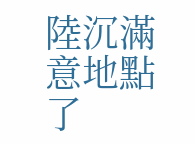陸沉滿意地點了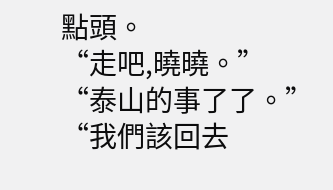點頭。
“走吧,曉曉。”
“泰山的事了了。”
“我們該回去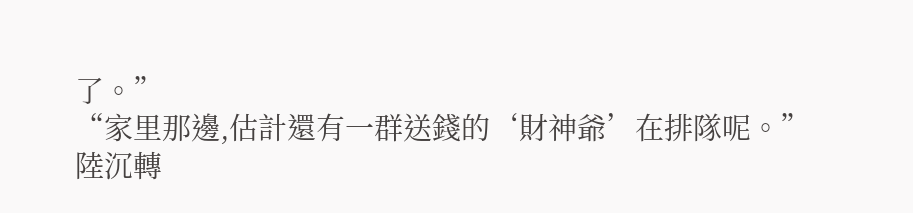了。”
“家里那邊,估計還有一群送錢的‘財神爺’在排隊呢。”
陸沉轉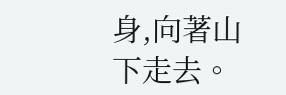身,向著山下走去。